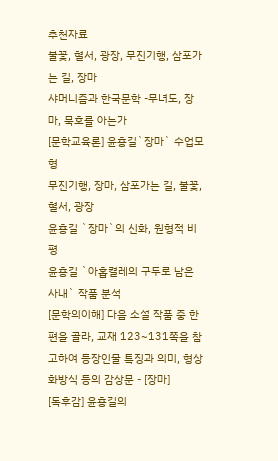추천자료
불꽃, 혈서, 광장, 무진기행, 삼포가는 길, 장마
샤머니즘과 한국문학 -무녀도, 장마, 묵호를 아는가
[문학교육론] 윤흥길`장마` 수업모형
무진기행, 장마, 삼포가는 길, 불꽃, 혈서, 광장
윤흥길 `장마`의 신화, 원형적 비평
윤흥길 `아홉켤레의 구두로 남은 사내` 작품 분석
[문학의이해] 다음 소설 작품 중 한 편을 골라, 교재 123~131쪽을 참고하여 등장인물 특징과 의미, 형상화방식 등의 감상문 - [장마]
[독후감] 윤흥길의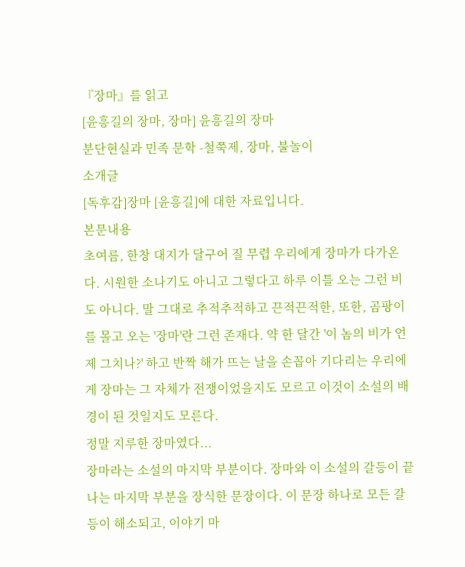『장마』를 읽고
[윤흥길의 장마, 장마] 윤흥길의 장마
분단현실과 민족 문학 -철쭉제, 장마, 불놀이
소개글
[독후감]장마 [윤흥길]에 대한 자료입니다.
본문내용
초여름, 한창 대지가 달구어 질 무렵 우리에게 장마가 다가온다. 시원한 소나기도 아니고 그렇다고 하루 이틀 오는 그런 비도 아니다. 말 그대로 추적추적하고 끈적끈적한, 또한, 곰팡이를 몰고 오는 '장마'란 그런 존재다. 약 한 달간 '이 놈의 비가 언제 그치나?' 하고 반짝 해가 뜨는 날을 손꼽아 기다리는 우리에게 장마는 그 자체가 전쟁이었을지도 모르고 이것이 소설의 배경이 된 것일지도 모른다.
정말 지루한 장마였다...
장마라는 소설의 마지막 부분이다. 장마와 이 소설의 갈등이 끝나는 마지막 부분을 장식한 문장이다. 이 문장 하나로 모든 갈등이 해소되고, 이야기 마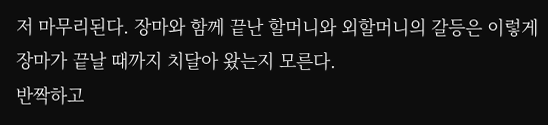저 마무리된다. 장마와 함께 끝난 할머니와 외할머니의 갈등은 이렇게 장마가 끝날 때까지 치달아 왔는지 모른다.
반짝하고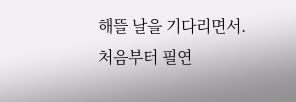해뜰 날을 기다리면서.
처음부터 필연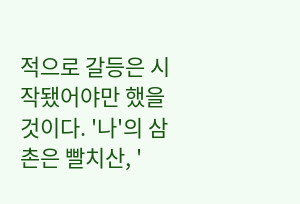적으로 갈등은 시작됐어야만 했을 것이다. '나'의 삼촌은 빨치산, '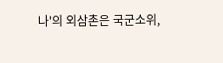나'의 외삼촌은 국군소위,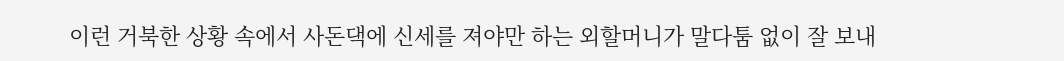이런 거북한 상황 속에서 사돈댁에 신세를 져야만 하는 외할머니가 말다툼 없이 잘 보내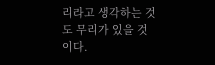리라고 생각하는 것도 무리가 있을 것이다.